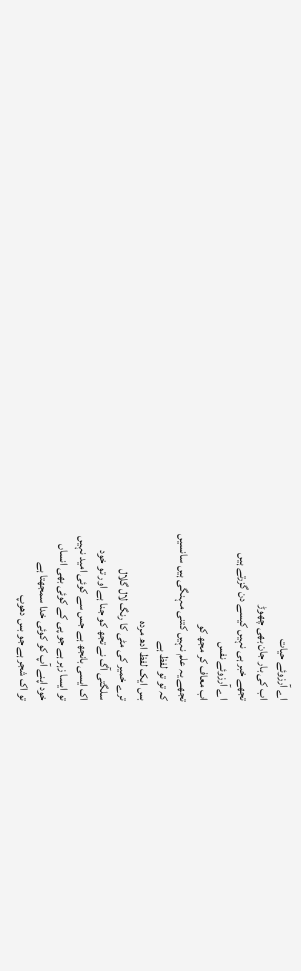اے آرزوئے حیات
اب کی بار جان بھی چھوڑ
تجھے خبر ہی نہیں کیسے دن گزرتے ہیں
اے آرزوئے نفس
اب معاف کر مجھ کو
تجھے یہ علم نہیں کتنی مہنگی ہیں سانسیں
کہ تو تو لفظ ہے
بس ایک لفظ ادھ مردہ
ترے خمیر کی مٹی کا رنگ لال گلال
سلگتی آگ نے تجھ کو جنا ہے اور تو خود
اک ایسی بانجھ ہے جس سے کوئی امید نہیں
تو ایسا زہر ہے جو پی کے کوئی بھی انساں
خود اپنے آپ کو کوئی خدا سمجھتا ہے
تو اک شجر ہے جو بس دھوپ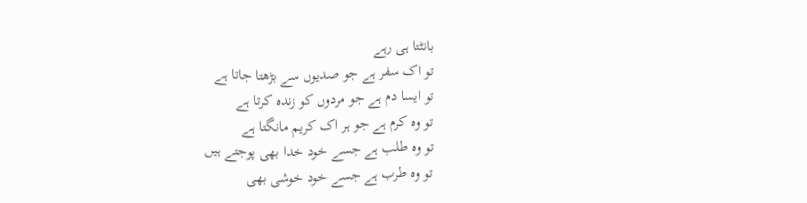بانٹتا ہی رہے
تو اک سفر ہے جو صدیوں سے بڑھتا جاتا ہے
تو ایسا دم ہے جو مردوں کو زندہ کرتا ہے
تو وہ کرم ہے جو ہر اک کریم مانگتا ہے
تو وہ طلب ہے جسے خود خدا بھی پوجتے ہیں
تو وہ طرب ہے جسے خود خوشی بھی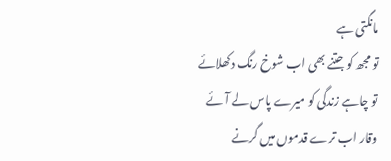مانگتی ہے
تو مجھ کو جتنے بھی اب شوخ رنگ دکھلائے
تو چاہے زندگی کو میرے پاس لے آئے
وقار اب ترے قدموں میں گرنے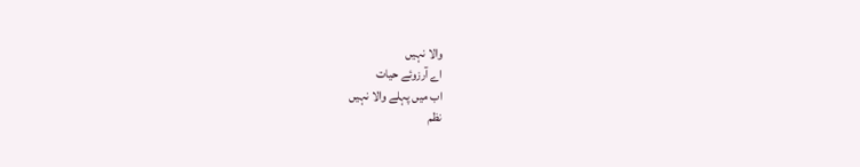والا نہیں
اے آرزوئے حیات
اب میں پہلے والا نہیں
نظم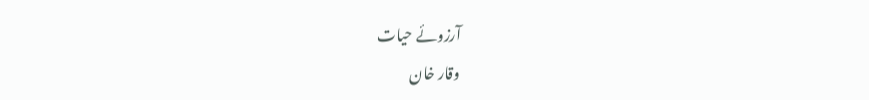آرزوئے حیات
وقار خان